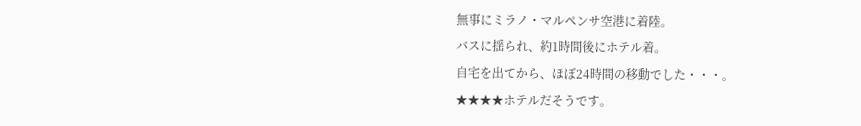無事にミラノ・マルペンサ空港に着陸。
バスに揺られ、約1時間後にホテル着。
自宅を出てから、ほぼ24時間の移動でした・・・。
★★★★ホテルだそうです。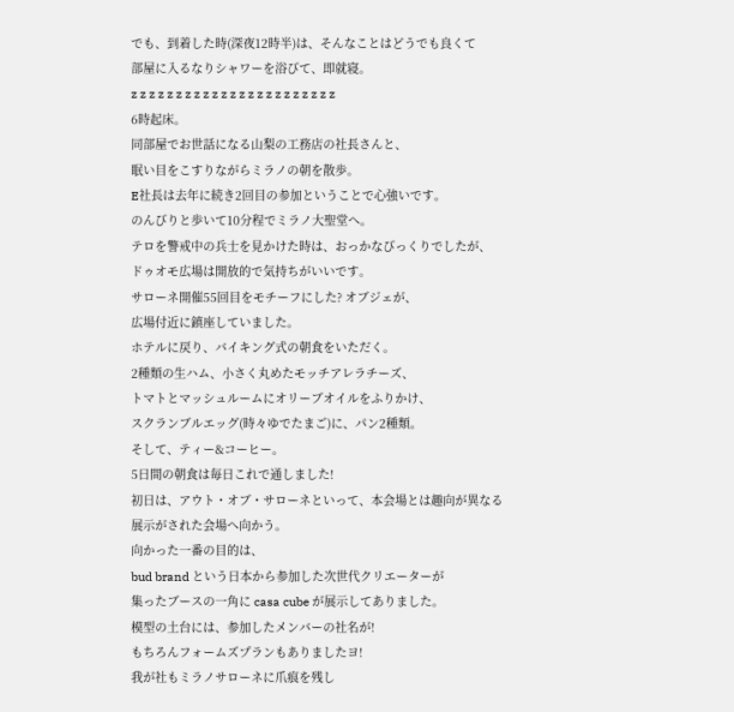でも、到着した時(深夜12時半)は、そんなことはどうでも良くて
部屋に入るなりシャワーを浴びて、即就寝。
z z z z z z z z z z z z z z z z z z z z z z z
6時起床。
同部屋でお世話になる山梨の工務店の社長さんと、
眠い目をこすりながらミラノの朝を散歩。
E社長は去年に続き2回目の参加ということで心強いです。
のんびりと歩いて10分程でミラノ大聖堂へ。
テロを警戒中の兵士を見かけた時は、おっかなびっくりでしたが、
ドゥオモ広場は開放的で気持ちがいいです。
サローネ開催55回目をモチーフにした? オブジェが、
広場付近に鎮座していました。
ホテルに戻り、バイキング式の朝食をいただく。
2種類の生ハム、小さく丸めたモッチアレラチーズ、
トマトとマッシュルームにオリーブオイルをふりかけ、
スクランブルエッグ(時々ゆでたまご)に、パン2種類。
そして、ティー&コーヒー。
5日間の朝食は毎日これで通しました!
初日は、アウト・オブ・サローネといって、本会場とは趣向が異なる
展示がされた会場へ向かう。
向かった一番の目的は、
bud brand という日本から参加した次世代クリエーターが
集ったブースの一角に casa cube が展示してありました。
模型の土台には、参加したメンバーの社名が!
もちろんフォームズプランもありましたヨ!
我が社もミラノサローネに爪痕を残し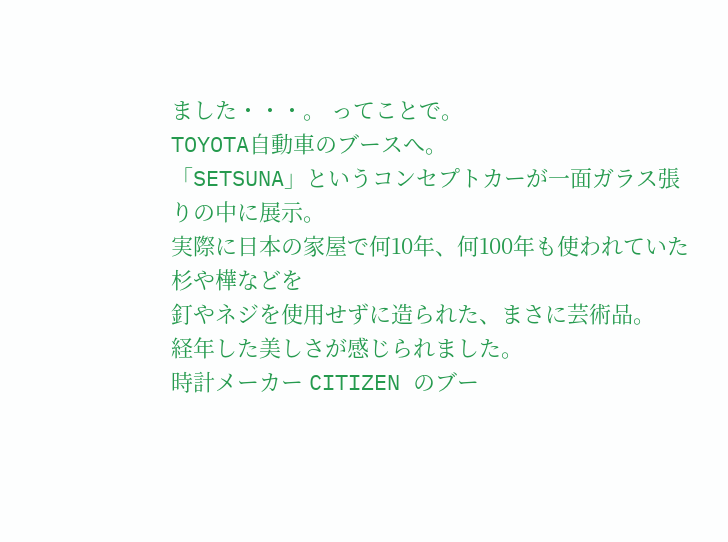ました・・・。 ってことで。
TOYOTA自動車のブースへ。
「SETSUNA」というコンセプトカーが一面ガラス張りの中に展示。
実際に日本の家屋で何10年、何100年も使われていた杉や樺などを
釘やネジを使用せずに造られた、まさに芸術品。
経年した美しさが感じられました。
時計メーカー CITIZEN のブー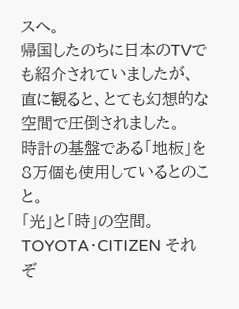スへ。
帰国したのちに日本のTVでも紹介されていましたが、
直に観ると、とても幻想的な空間で圧倒されました。
時計の基盤である「地板」を8万個も使用しているとのこと。
「光」と「時」の空間。
TOYOTA・CITIZEN それぞ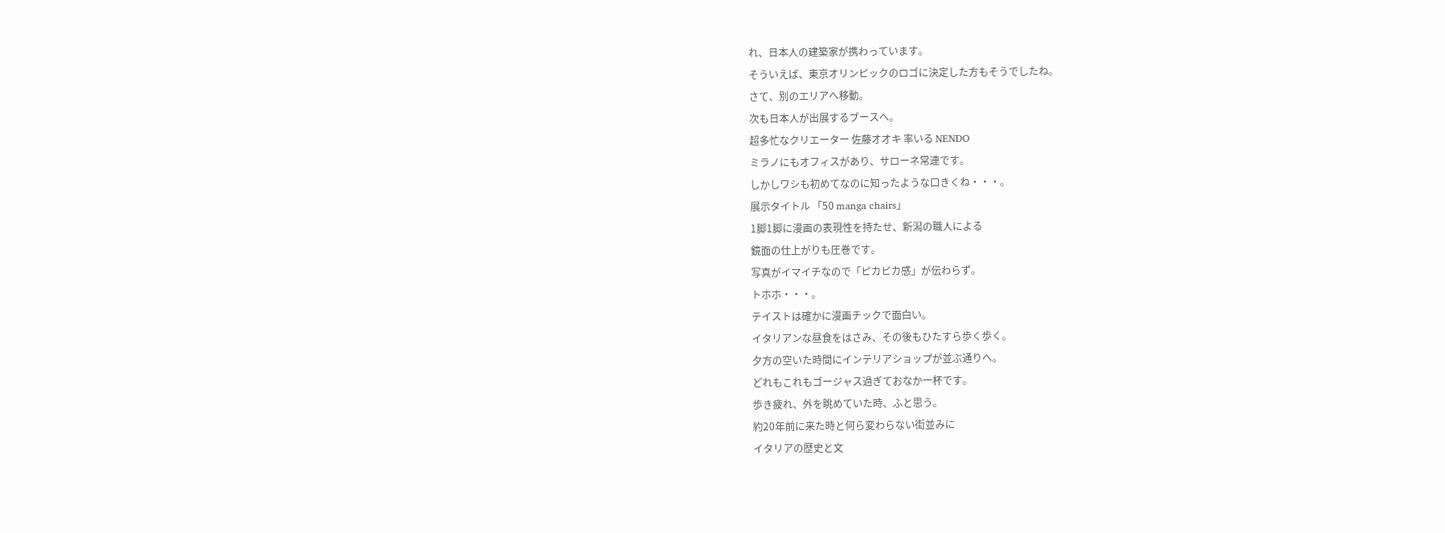れ、日本人の建築家が携わっています。
そういえば、東京オリンピックのロゴに決定した方もそうでしたね。
さて、別のエリアへ移動。
次も日本人が出展するブースへ。
超多忙なクリエーター 佐藤オオキ 率いる NENDO
ミラノにもオフィスがあり、サローネ常連です。
しかしワシも初めてなのに知ったような口きくね・・・。
展示タイトル 「50 manga chairs」
1脚1脚に漫画の表現性を持たせ、新潟の職人による
鏡面の仕上がりも圧巻です。
写真がイマイチなので「ピカピカ感」が伝わらず。
トホホ・・・。
テイストは確かに漫画チックで面白い。
イタリアンな昼食をはさみ、その後もひたすら歩く歩く。
夕方の空いた時間にインテリアショップが並ぶ通りへ。
どれもこれもゴージャス過ぎておなか一杯です。
歩き疲れ、外を眺めていた時、ふと思う。
約20年前に来た時と何ら変わらない街並みに
イタリアの歴史と文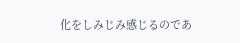化をしみじみ感じるのであ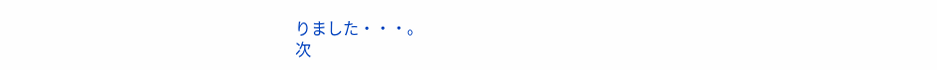りました・・・。
次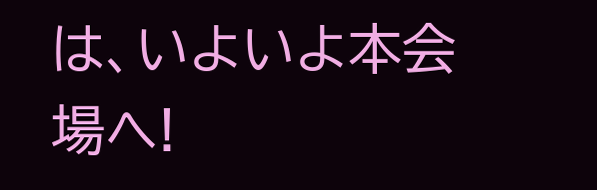は、いよいよ本会場へ!